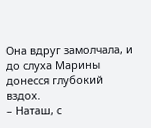Она вдруг замолчала, и до слуха Марины донесся глубокий вздох.
– Наташ, с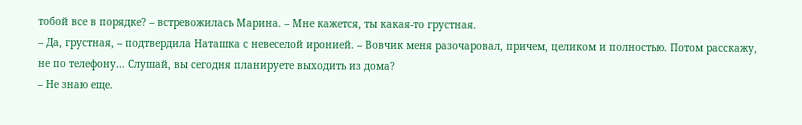тобой все в порядке? – встревожилась Марина. – Мне кажется, ты какая-то грустная.
– Да, грустная, – подтвердила Наташка с невеселой иронией. – Вовчик меня разочаровал, причем, целиком и полностью. Потом расскажу, не по телефону… Слушай, вы сегодня планируете выходить из дома?
– Не знаю еще.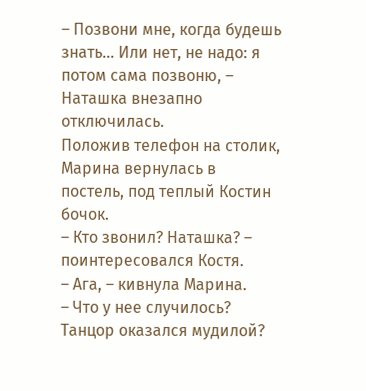– Позвони мне, когда будешь знать… Или нет, не надо: я потом сама позвоню, – Наташка внезапно отключилась.
Положив телефон на столик, Марина вернулась в постель, под теплый Костин бочок.
– Кто звонил? Наташка? – поинтересовался Костя.
– Ага, – кивнула Марина.
– Что у нее случилось? Танцор оказался мудилой?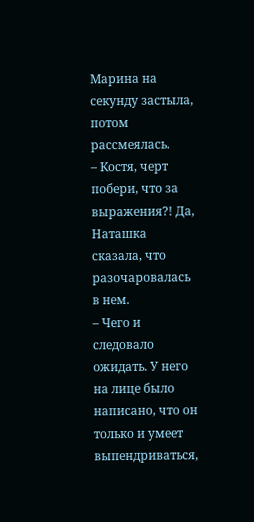Марина на секунду застыла, потом рассмеялась.
– Костя, черт побери, что за выражения?! Да, Наташка сказала, что разочаровалась в нем.
– Чего и следовало ожидать. У него на лице было написано, что он только и умеет выпендриваться,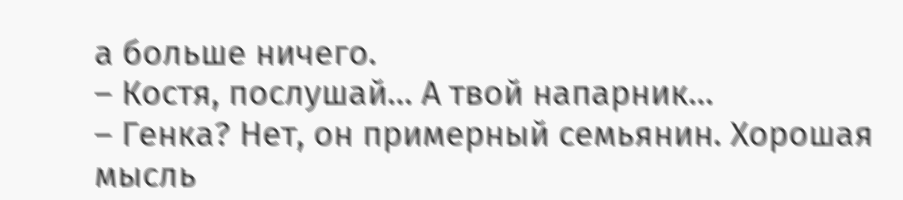а больше ничего.
– Костя, послушай… А твой напарник…
– Генка? Нет, он примерный семьянин. Хорошая мысль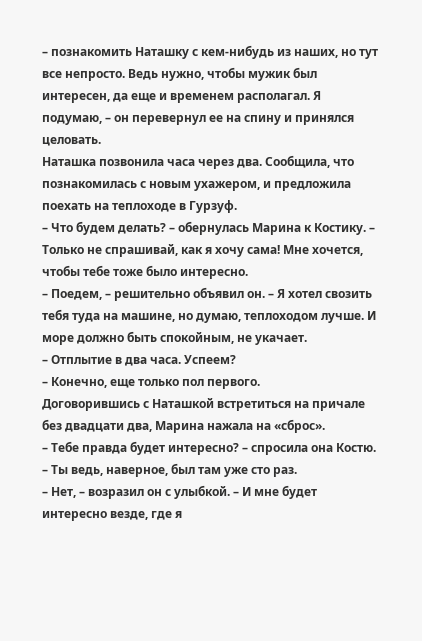– познакомить Наташку с кем-нибудь из наших, но тут все непросто. Ведь нужно, чтобы мужик был интересен, да еще и временем располагал. Я подумаю, – он перевернул ее на спину и принялся целовать.
Наташка позвонила часа через два. Сообщила, что познакомилась с новым ухажером, и предложила поехать на теплоходе в Гурзуф.
– Что будем делать? – обернулась Марина к Костику. – Только не спрашивай, как я хочу сама! Мне хочется, чтобы тебе тоже было интересно.
– Поедем, – решительно объявил он. – Я хотел свозить тебя туда на машине, но думаю, теплоходом лучше. И море должно быть спокойным, не укачает.
– Отплытие в два часа. Успеем?
– Конечно, еще только пол первого.
Договорившись с Наташкой встретиться на причале без двадцати два, Марина нажала на «сброс».
– Тебе правда будет интересно? – спросила она Костю. – Ты ведь, наверное, был там уже сто раз.
– Нет, – возразил он с улыбкой. – И мне будет интересно везде, где я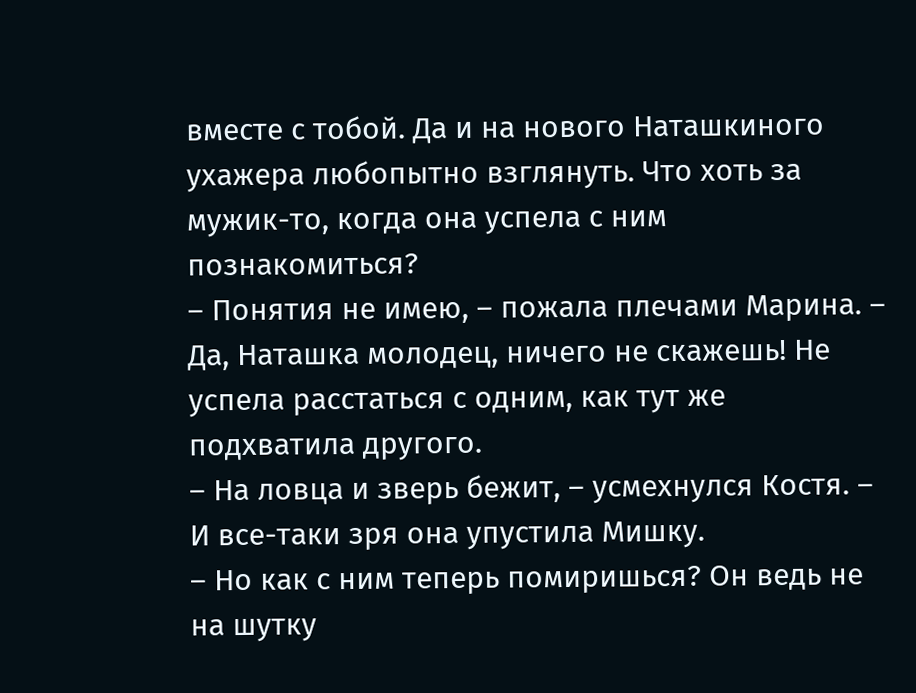вместе с тобой. Да и на нового Наташкиного ухажера любопытно взглянуть. Что хоть за мужик-то, когда она успела с ним познакомиться?
– Понятия не имею, – пожала плечами Марина. – Да, Наташка молодец, ничего не скажешь! Не успела расстаться с одним, как тут же подхватила другого.
– На ловца и зверь бежит, – усмехнулся Костя. – И все-таки зря она упустила Мишку.
– Но как с ним теперь помиришься? Он ведь не на шутку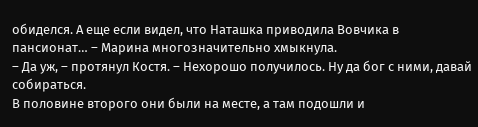обиделся. А еще если видел, что Наташка приводила Вовчика в пансионат… – Марина многозначительно хмыкнула.
– Да уж, – протянул Костя. – Нехорошо получилось. Ну да бог с ними, давай собираться.
В половине второго они были на месте, а там подошли и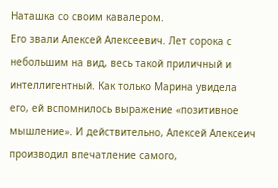Наташка со своим кавалером.
Его звали Алексей Алексеевич. Лет сорока с небольшим на вид, весь такой приличный и интеллигентный. Как только Марина увидела его, ей вспомнилось выражение «позитивное мышление». И действительно, Алексей Алексеич производил впечатление самого,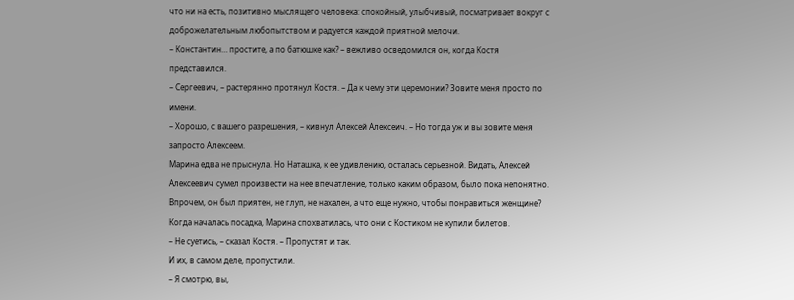что ни на есть, позитивно мыслящего человека: спокойный, улыбчивый, посматривает вокруг с доброжелательным любопытством и радуется каждой приятной мелочи.
– Константин… простите, а по батюшке как? – вежливо осведомился он, когда Костя представился.
– Сергеевич, – растерянно протянул Костя. – Да к чему эти церемонии? Зовите меня просто по имени.
– Хорошо, с вашего разрешения, – кивнул Алексей Алексеич. – Но тогда уж и вы зовите меня запросто Алексеем.
Марина едва не прыснула. Но Наташка, к ее удивлению, осталась серьезной. Видать, Алексей Алексеевич сумел произвести на нее впечатление, только каким образом, было пока непонятно. Впрочем, он был приятен, не глуп, не нахален, а что еще нужно, чтобы понравиться женщине?
Когда началась посадка, Марина спохватилась, что они с Костиком не купили билетов.
– Не суетись, – сказал Костя. – Пропустят и так.
И их, в самом деле, пропустили.
– Я смотрю, вы,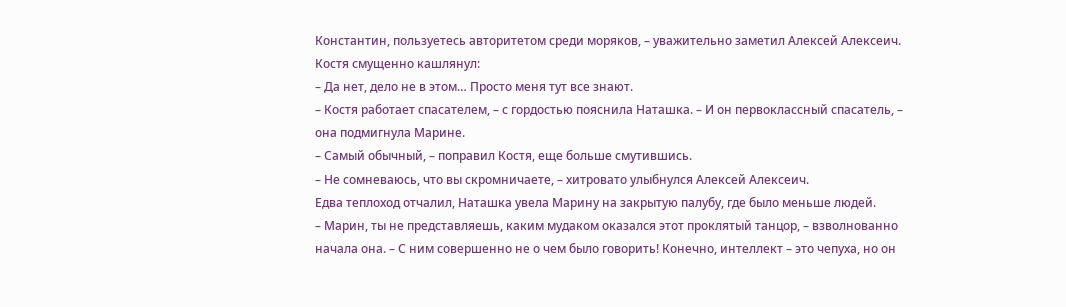Константин, пользуетесь авторитетом среди моряков, – уважительно заметил Алексей Алексеич.
Костя смущенно кашлянул:
– Да нет, дело не в этом… Просто меня тут все знают.
– Костя работает спасателем, – с гордостью пояснила Наташка. – И он первоклассный спасатель, – она подмигнула Марине.
– Самый обычный, – поправил Костя, еще больше смутившись.
– Не сомневаюсь, что вы скромничаете, – хитровато улыбнулся Алексей Алексеич.
Едва теплоход отчалил, Наташка увела Марину на закрытую палубу, где было меньше людей.
– Марин, ты не представляешь, каким мудаком оказался этот проклятый танцор, – взволнованно начала она. – С ним совершенно не о чем было говорить! Конечно, интеллект – это чепуха, но он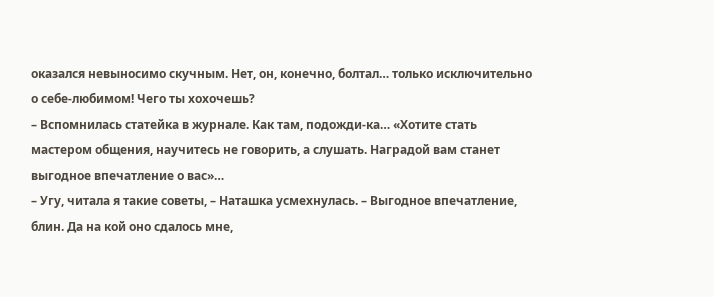оказался невыносимо скучным. Нет, он, конечно, болтал… только исключительно о себе-любимом! Чего ты хохочешь?
– Вспомнилась статейка в журнале. Как там, подожди-ка… «Хотите стать мастером общения, научитесь не говорить, а слушать. Наградой вам станет выгодное впечатление о вас»…
– Угу, читала я такие советы, – Наташка усмехнулась. – Выгодное впечатление, блин. Да на кой оно сдалось мне,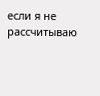если я не рассчитываю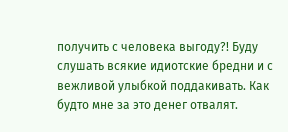получить с человека выгоду?! Буду слушать всякие идиотские бредни и с вежливой улыбкой поддакивать. Как будто мне за это денег отвалят.